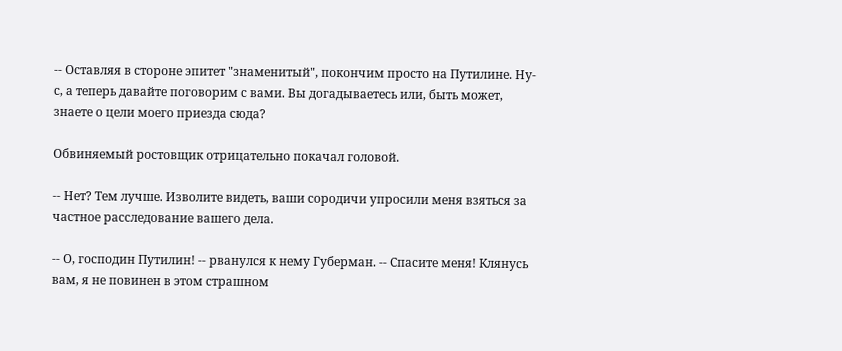-- Оставляя в стороне эпитет "знаменитый", покончим просто на Путилине. Ну-с, а теперь давайте поговорим с вами. Вы догадываетесь или, быть может, знаете о цели моего приезда сюда?

Обвиняемый ростовщик отрицательно покачал головой.

-- Нет? Тем лучше. Изволите видеть, ваши сородичи упросили меня взяться за частное расследование вашего дела.

-- О, господин Путилин! -- рванулся к нему Губерман. -- Спасите меня! Клянусь вам, я не повинен в этом страшном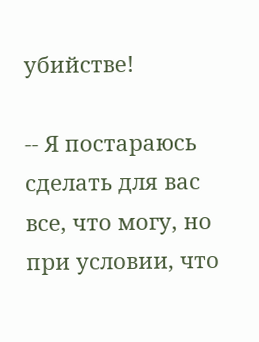убийстве!

-- Я постараюсь сделать для вас все, что могу, но при условии, что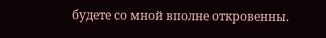будете со мной вполне откровенны.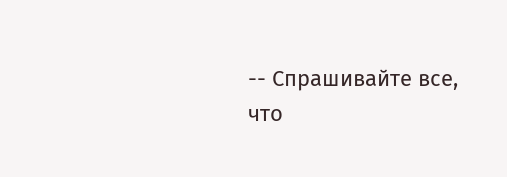-- Спрашивайте все, что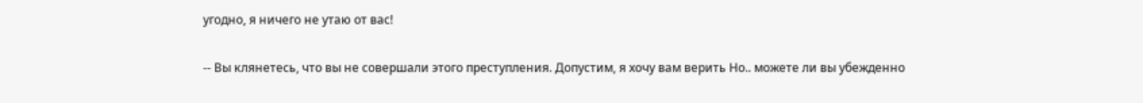угодно, я ничего не утаю от вас!

-- Вы клянетесь, что вы не совершали этого преступления. Допустим, я хочу вам верить Но.. можете ли вы убежденно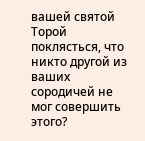вашей святой Торой поклясться, что никто другой из ваших сородичей не мог совершить этого?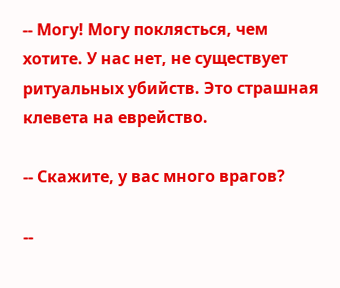-- Могу! Могу поклясться, чем хотите. У нас нет, не существует ритуальных убийств. Это страшная клевета на еврейство.

-- Скажите, у вас много врагов?

--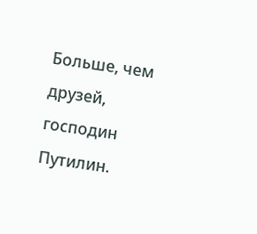Больше, чем друзей, господин Путилин.